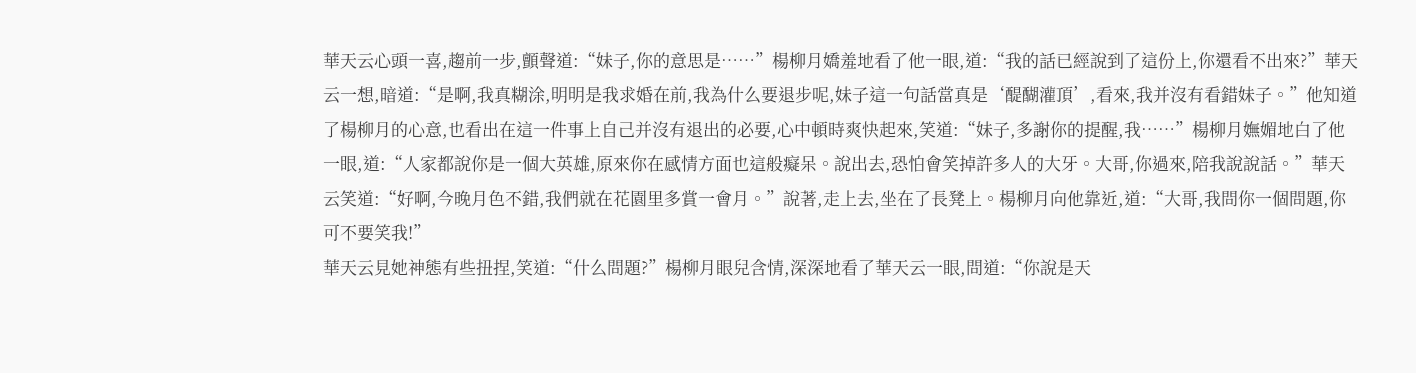華天云心頭一喜,趨前一步,顫聲道:“妹子,你的意思是……”楊柳月嬌羞地看了他一眼,道:“我的話已經說到了這份上,你還看不出來?”華天云一想,暗道:“是啊,我真糊涂,明明是我求婚在前,我為什么要退步呢,妹子這一句話當真是‘醍醐灌頂’,看來,我并沒有看錯妹子。”他知道了楊柳月的心意,也看出在這一件事上自己并沒有退出的必要,心中頓時爽快起來,笑道:“妹子,多謝你的提醒,我……”楊柳月嫵媚地白了他一眼,道:“人家都說你是一個大英雄,原來你在感情方面也這般癡呆。說出去,恐怕會笑掉許多人的大牙。大哥,你過來,陪我說說話。”華天云笑道:“好啊,今晚月色不錯,我們就在花園里多賞一會月。”說著,走上去,坐在了長凳上。楊柳月向他靠近,道:“大哥,我問你一個問題,你可不要笑我!”
華天云見她神態有些扭捏,笑道:“什么問題?”楊柳月眼兒含情,深深地看了華天云一眼,問道:“你說是天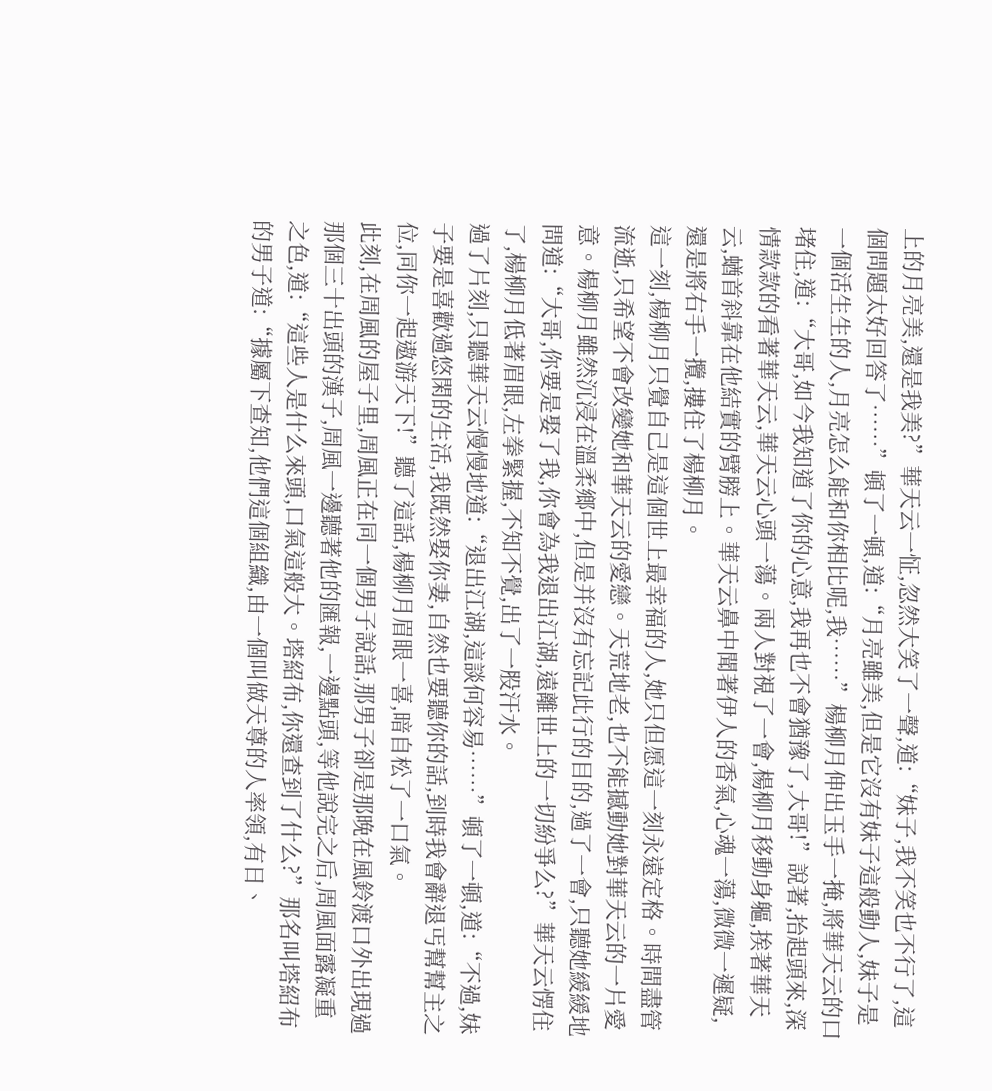上的月亮美,還是我美?”華天云一怔,忽然大笑了一聲,道:“妹子,我不笑也不行了,這個問題太好回答了……”頓了一頓,道:“月亮雖美,但是它沒有妹子這般動人,妹子是一個活生生的人,月亮怎么能和你相比呢,我……”楊柳月伸出玉手一掩,將華天云的口堵住,道:“大哥,如今我知道了你的心意,我再也不會猶豫了,大哥!”說著,抬起頭來,深情款款的看著華天云,華天云心頭一蕩。兩人對視了一會,楊柳月移動身軀,挨著華天云,蝤首斜靠在他結實的臂膀上。華天云鼻中聞著伊人的香氣,心魂一蕩,微微一遲疑,還是將右手一攬,摟住了楊柳月。
這一刻,楊柳月只覺自己是這個世上最幸福的人,她只但愿這一刻永遠定格。時間盡管流逝,只希望不會改變她和華天云的愛戀。天荒地老,也不能撼動她對華天云的一片愛意。楊柳月雖然沉浸在溫柔鄉中,但是并沒有忘記此行的目的,過了一會,只聽她緩緩地問道:“大哥,你要是娶了我,你會為我退出江湖,遠離世上的一切紛爭么?”華天云愣住了,楊柳月低著眉眼,左拳緊握,不知不覺,出了一股汗水。
過了片刻,只聽華天云慢慢地道:“退出江湖,這談何容易……”頓了一頓,道:“不過,妹子要是喜歡過悠閑的生活,我既然娶你妻,自然也要聽你的話,到時我會辭退丐幫幫主之位,同你一起遨游天下!”聽了這話,楊柳月眉眼一喜,暗自松了一口氣。
此刻,在周風的屋子里,周風正在同一個男子說話,那男子卻是那晚在風鈴渡口外出現過那個三十出頭的漢子,周風一邊聽著他的匯報,一邊點頭,等他說完之后,周風面露凝重之色,道:“這些人是什么來頭,口氣這般大。塔紹布,你還查到了什么?”那名叫塔紹布的男子道:“據屬下查知,他們這個組織,由一個叫做天尊的人率領,有日、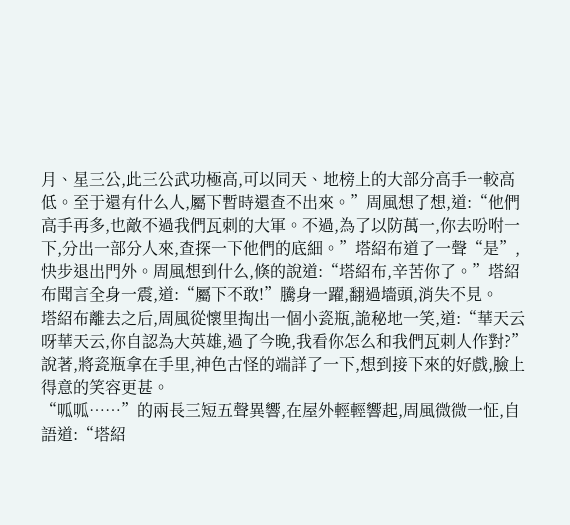月、星三公,此三公武功極高,可以同天、地榜上的大部分高手一較高低。至于還有什么人,屬下暫時還查不出來。”周風想了想,道:“他們高手再多,也敵不過我們瓦刺的大軍。不過,為了以防萬一,你去吩咐一下,分出一部分人來,查探一下他們的底細。”塔紹布道了一聲“是”,快步退出門外。周風想到什么,倏的說道:“塔紹布,辛苦你了。”塔紹布聞言全身一震,道:“屬下不敢!”騰身一躍,翻過墻頭,消失不見。
塔紹布離去之后,周風從懷里掏出一個小瓷瓶,詭秘地一笑,道:“華天云呀華天云,你自認為大英雄,過了今晚,我看你怎么和我們瓦刺人作對?”說著,將瓷瓶拿在手里,神色古怪的端詳了一下,想到接下來的好戲,臉上得意的笑容更甚。
“呱呱……”的兩長三短五聲異響,在屋外輕輕響起,周風微微一怔,自語道:“塔紹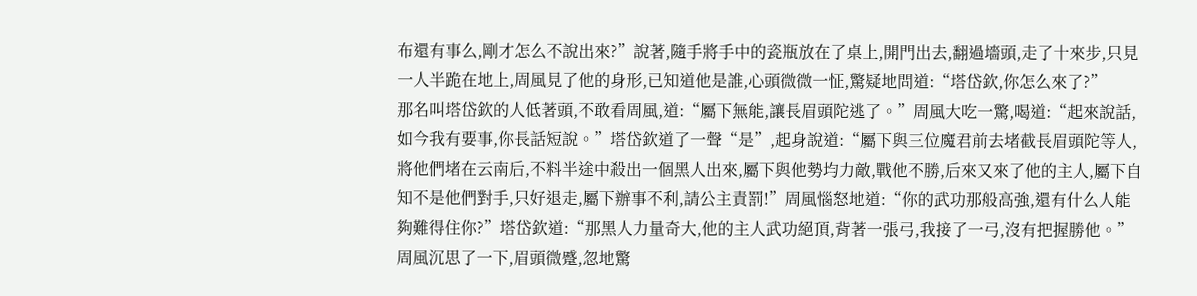布還有事么,剛才怎么不說出來?”說著,隨手將手中的瓷瓶放在了桌上,開門出去,翻過墻頭,走了十來步,只見一人半跪在地上,周風見了他的身形,已知道他是誰,心頭微微一怔,驚疑地問道:“塔岱欽,你怎么來了?”
那名叫塔岱欽的人低著頭,不敢看周風,道:“屬下無能,讓長眉頭陀逃了。”周風大吃一驚,喝道:“起來說話,如今我有要事,你長話短說。”塔岱欽道了一聲“是”,起身說道:“屬下與三位魔君前去堵截長眉頭陀等人,將他們堵在云南后,不料半途中殺出一個黑人出來,屬下與他勢均力敵,戰他不勝,后來又來了他的主人,屬下自知不是他們對手,只好退走,屬下辦事不利,請公主責罰!”周風惱怒地道:“你的武功那般高強,還有什么人能夠難得住你?”塔岱欽道:“那黑人力量奇大,他的主人武功絕頂,背著一張弓,我接了一弓,沒有把握勝他。”周風沉思了一下,眉頭微蹙,忽地驚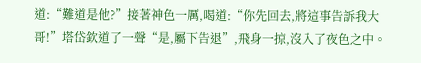道:“難道是他?”接著神色一厲,喝道:“你先回去,將這事告訴我大哥!”塔岱欽道了一聲“是,屬下告退”,飛身一掠,沒入了夜色之中。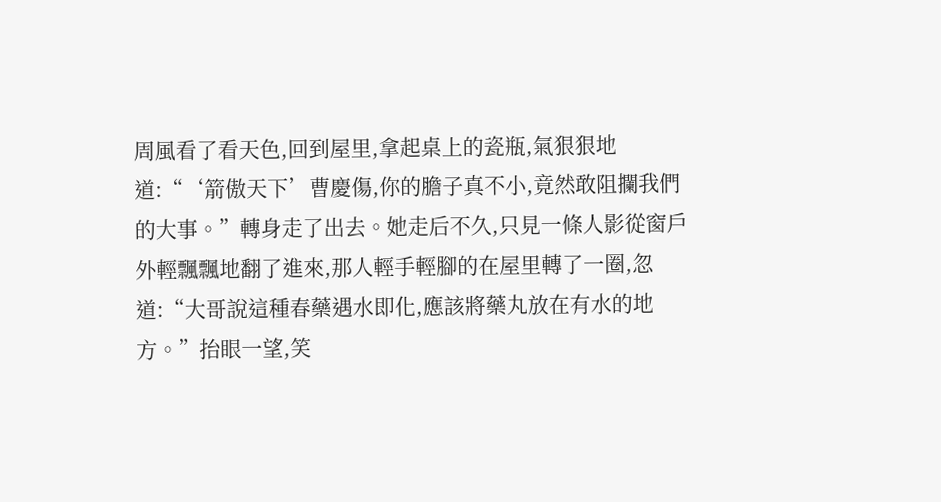周風看了看天色,回到屋里,拿起桌上的瓷瓶,氣狠狠地道:“‘箭傲天下’曹慶傷,你的膽子真不小,竟然敢阻攔我們的大事。”轉身走了出去。她走后不久,只見一條人影從窗戶外輕飄飄地翻了進來,那人輕手輕腳的在屋里轉了一圈,忽道:“大哥說這種春藥遇水即化,應該將藥丸放在有水的地方。”抬眼一望,笑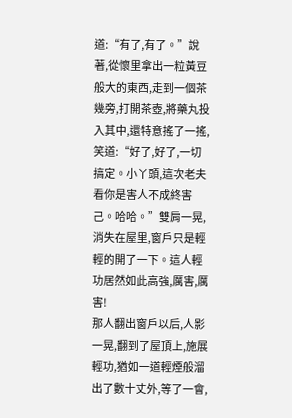道:“有了,有了。”說著,從懷里拿出一粒黃豆般大的東西,走到一個茶幾旁,打開茶壺,將藥丸投入其中,還特意搖了一搖,笑道:“好了,好了,一切搞定。小丫頭,這次老夫看你是害人不成終害己。哈哈。”雙肩一晃,消失在屋里,窗戶只是輕輕的開了一下。這人輕功居然如此高強,厲害,厲害!
那人翻出窗戶以后,人影一晃,翻到了屋頂上,施展輕功,猶如一道輕煙般溜出了數十丈外,等了一會,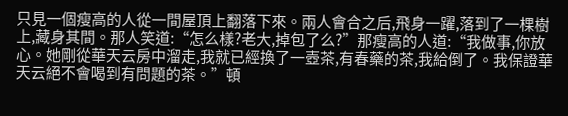只見一個瘦高的人從一間屋頂上翻落下來。兩人會合之后,飛身一躍,落到了一棵樹上,藏身其間。那人笑道:“怎么樣?老大,掉包了么?”那瘦高的人道:“我做事,你放心。她剛從華天云房中溜走,我就已經換了一壺茶,有春藥的茶,我給倒了。我保證華天云絕不會喝到有問題的茶。”頓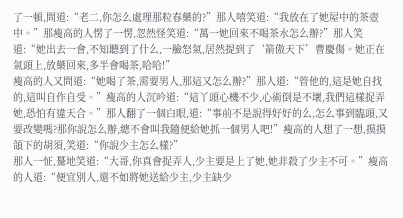了一頓,問道:“老二,你怎么處理那粒春藥的?”那人嘻笑道:“我放在了她屋中的茶壺中。”那瘦高的人愣了一愣,忽然怪笑道:“萬一她回來不喝茶水怎么辦?”那人笑道:“她出去一會,不知聽到了什么,一臉怒氣,居然提到了‘箭傲天下’曹慶傷。她正在氣頭上,放藥回來,多半會喝茶,哈哈!”
瘦高的人又問道:“她喝了茶,需要男人,那這又怎么辦?”那人道:“管他的,這是她自找的,這叫自作自受。”瘦高的人沉吟道:“這丫頭心機不少,心術倒是不壞,我們這樣捉弄她,恐怕有違天合。”那人翻了一個白眼,道:“事前不是說得好好的么,怎么事到臨頭,又要改變嗎?那你說怎么辦,總不會叫我隨便給她抓一個男人吧!”瘦高的人想了一想,摸摸頜下的胡須,笑道:“你說少主怎么樣?”
那人一怔,驀地笑道:“大哥,你真會捉弄人,少主要是上了她,她非殺了少主不可。”瘦高的人道:“便宜別人,還不如將她送給少主,少主缺少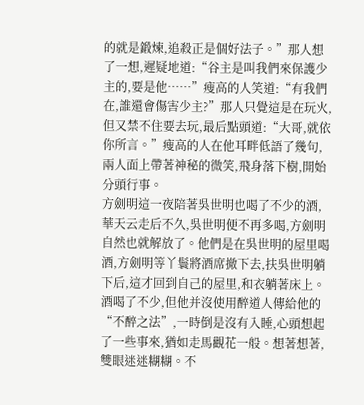的就是鍛煉,追殺正是個好法子。”那人想了一想,遲疑地道:“谷主是叫我們來保護少主的,要是他……”瘦高的人笑道:“有我們在,誰還會傷害少主?”那人只覺這是在玩火,但又禁不住要去玩,最后點頭道:“大哥,就依你所言。”瘦高的人在他耳畔低語了幾句,兩人面上帶著神秘的微笑,飛身落下樹,開始分頭行事。
方劍明這一夜陪著吳世明也喝了不少的酒,華天云走后不久,吳世明便不再多喝,方劍明自然也就解放了。他們是在吳世明的屋里喝酒,方劍明等丫鬟將酒席撤下去,扶吳世明躺下后,這才回到自己的屋里,和衣躺著床上。
酒喝了不少,但他并沒使用醉道人傳給他的“不醉之法”,一時倒是沒有入睡,心頭想起了一些事來,猶如走馬觀花一般。想著想著,雙眼迷迷糊糊。不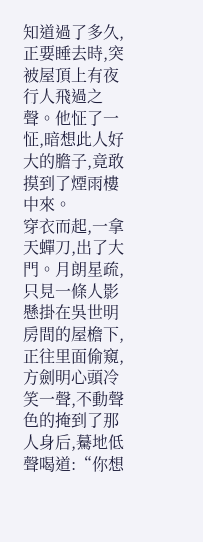知道過了多久,正要睡去時,突被屋頂上有夜行人飛過之聲。他怔了一怔,暗想此人好大的膽子,竟敢摸到了煙雨樓中來。
穿衣而起,一拿天蟬刀,出了大門。月朗星疏,只見一條人影懸掛在吳世明房間的屋檐下,正往里面偷窺,方劍明心頭冷笑一聲,不動聲色的掩到了那人身后,驀地低聲喝道:“你想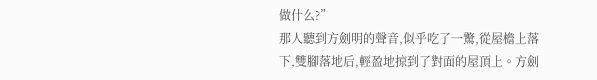做什么?”
那人聽到方劍明的聲音,似乎吃了一驚,從屋檐上落下,雙腳落地后,輕盈地掠到了對面的屋頂上。方劍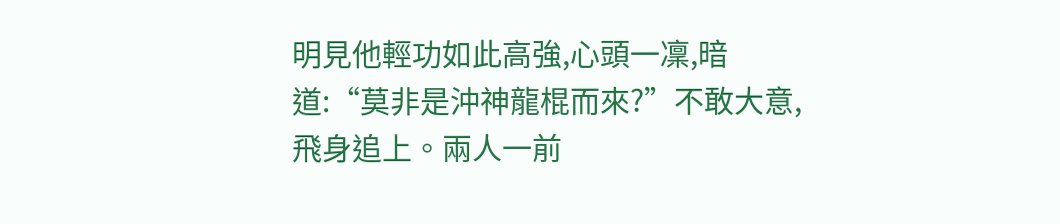明見他輕功如此高強,心頭一凜,暗道:“莫非是沖神龍棍而來?”不敢大意,飛身追上。兩人一前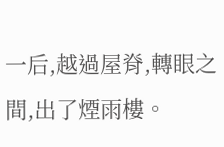一后,越過屋脊,轉眼之間,出了煙雨樓。